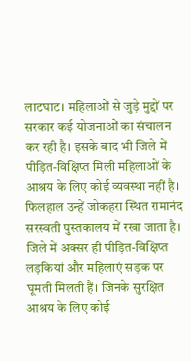लाटघाट। महिलाओं से जुड़े मुद्दों पर सरकार कई योजनाओं का संचालन कर रही है। इसके बाद भी जिले में पीड़ित-विक्षिप्त मिली महिलाओं के आश्रय के लिए कोई व्यवस्था नहीं है। फिलहाल उन्हें जोकहरा स्थित रामानंद सरस्वती पुस्तकालय में रखा जाता है।
जिले में अक्सर ही पीड़ित-विक्षिप्त लड़कियां और महिलाएं सड़क पर घूमती मिलती हैं। जिनके सुरक्षित आश्रय के लिए कोई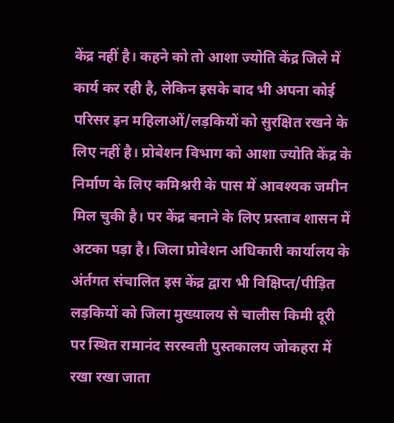केंद्र नहीं है। कहने को तो आशा ज्योति केंद्र जिले में कार्य कर रही है, लेकिन इसके बाद भी अपना कोई परिसर इन महिलाओं/लड़कियों को सुरक्षित रखने के लिए नहीं है। प्रोबेशन विभाग को आशा ज्योति केंद्र के निर्माण के लिए कमिश्नरी के पास में आवश्यक जमीन मिल चुकी है। पर केंद्र बनाने के लिए प्रस्ताव शासन में अटका पड़ा है। जिला प्रोवेशन अधिकारी कार्यालय के अंर्तगत संचालित इस केंद्र द्वारा भी विक्षिप्त/पीड़ित लड़कियों को जिला मुख्यालय से चालीस किमी दूरी पर स्थित रामानंद सरस्वती पुस्तकालय जोकहरा में रखा रखा जाता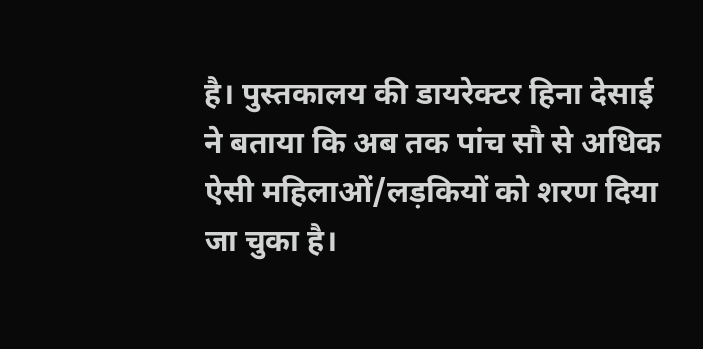है। पुस्तकालय की डायरेक्टर हिना देसाई ने बताया कि अब तक पांच सौ से अधिक ऐसी महिलाओं/लड़कियों को शरण दिया जा चुका है।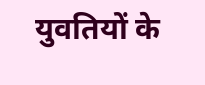युवतियों के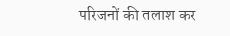परिजनों की तलाश कर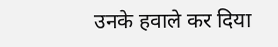उनके हवाले कर दिया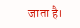जाता है।